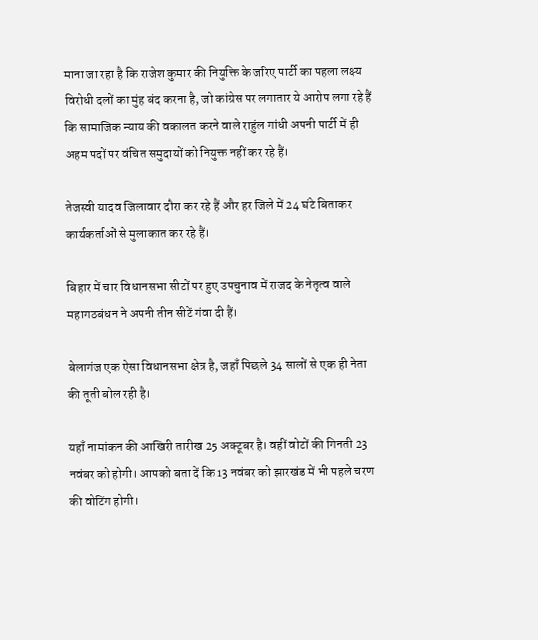माना जा रहा है कि राजेश कुमार की नियुक्ति के जरिए पार्टी का पहला लक्ष्य विरोधी दलों का मुंह बंद करना है, जो कांग्रेस पर लगातार ये आरोप लगा रहे हैं कि सामाजिक न्याय की वकालत करने वाले राहुंल गांधी अपनी पार्टी में ही अहम पदों पर वंचित समुदायों को नियुक्त नहीं कर रहे हैं।

तेजस्वी यादव जिलावार दौरा कर रहे हैं और हर जिले में 24 घंटे बिताकर कार्यकर्ताओं से मुलाकात कर रहे हैं।

बिहार में चार विधानसभा सीटों पर हुए उपचुनाव में राजद के नेतृत्व वाले महागठबंधन ने अपनी तीन सीटें गंवा दी हैं।

बेलागंज एक ऐसा विधानसभा क्षेत्र है, जहाँ पिछले 34 सालों से एक ही नेता की तूती बोल रही है।

यहाँ नामांकन की आखिरी तारीख 25 अक्टूबर है। वहीं वोटों की गिनती 23 नवंबर को होगी। आपको बता दें कि 13 नवंबर को झारखंड में भी पहले चरण की वोटिंग होगी।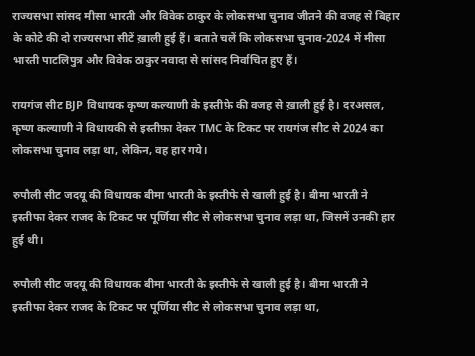राज्यसभा सांसद मीसा भारती और विवेक ठाकुर के लोकसभा चुनाव जीतने की वजह से बिहार के कोटे की दो राज्यसभा सीटें ख़ाली हुई हैं। बताते चलें कि लोकसभा चुनाव-2024 में मीसा भारती पाटलिपुत्र और विवेक ठाकुर नवादा से सांसद निर्वाचित हुए हैं।

रायगंज सीट BJP विधायक कृष्ण कल्याणी के इस्तीफ़े की वजह से ख़ाली हुई है। दरअसल, कृष्ण कल्याणी ने विधायकी से इस्तीफ़ा देकर TMC के टिकट पर रायगंज सीट से 2024 का लोकसभा चुनाव लड़ा था, लेकिन, वह हार गये।

रुपौली सीट जदयू की विधायक बीमा भारती के इस्तीफे से खाली हुई है। बीमा भारती ने इस्तीफा देकर राजद के टिकट पर पूर्णिया सीट से लोकसभा चुनाव लड़ा था, जिसमें उनकी हार हुई थी।

रुपौली सीट जदयू की विधायक बीमा भारती के इस्तीफे से खाली हुई है। बीमा भारती ने इस्तीफा देकर राजद के टिकट पर पूर्णिया सीट से लोकसभा चुनाव लड़ा था,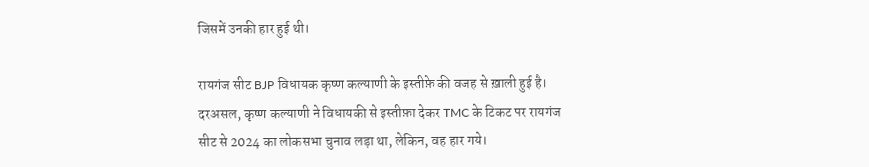जिसमें उनकी हार हुई थी।

रायगंज सीट BJP विधायक कृष्ण कल्याणी के इस्तीफ़े की वजह से ख़ाली हुई है। दरअसल, कृष्ण कल्याणी ने विधायकी से इस्तीफ़ा देकर TMC के टिकट पर रायगंज सीट से 2024 का लोकसभा चुनाव लड़ा था, लेकिन, वह हार गये।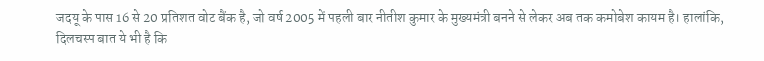जदयू के पास 16 से 20 प्रतिशत वोट बैंक है, जो वर्ष 2005 में पहली बार नीतीश कुमार के मुख्यमंत्री बनने से लेकर अब तक कमोबेश कायम है। हालांकि, दिलचस्प बात ये भी है कि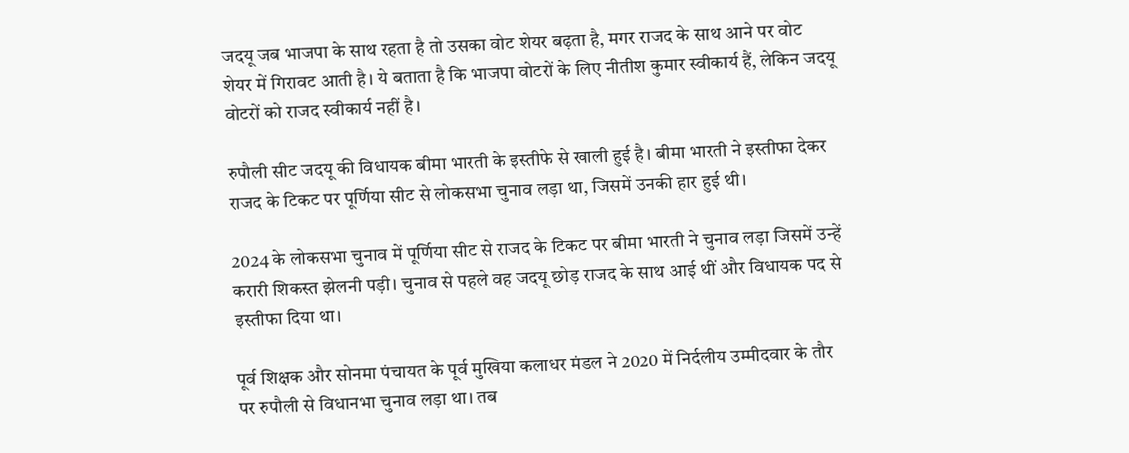जदयू जब भाजपा के साथ रहता है तो उसका वोट शेयर बढ़ता है, मगर राजद के साथ आने पर वोट शेयर में गिरावट आती है। ये बताता है कि भाजपा वोटरों के लिए नीतीश कुमार स्वीकार्य हैं, लेकिन जदयू वोटरों को राजद स्वीकार्य नहीं है।

रुपौली सीट जदयू की विधायक बीमा भारती के इस्तीफे से खाली हुई है। बीमा भारती ने इस्तीफा देकर राजद के टिकट पर पूर्णिया सीट से लोकसभा चुनाव लड़ा था, जिसमें उनकी हार हुई थी।

2024 के लोकसभा चुनाव में पूर्णिया सीट से राजद के टिकट पर बीमा भारती ने चुनाव लड़ा जिसमें उन्हें करारी शिकस्त झेलनी पड़ी। चुनाव से पहले वह जदयू छोड़ राजद के साथ आई थीं और विधायक पद से इस्तीफा दिया था।

पूर्व शिक्षक और सोनमा पंचायत के पूर्व मुखिया कलाधर मंडल ने 2020 में निर्दलीय उम्मीदवार के तौर पर रुपौली से विधानभा चुनाव लड़ा था। तब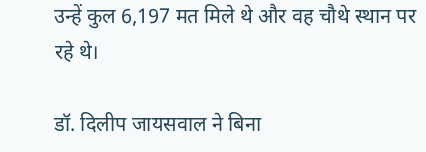उन्हें कुल 6,197 मत मिले थे और वह चौथे स्थान पर रहे थे।

डॉ. दिलीप जायसवाल ने बिना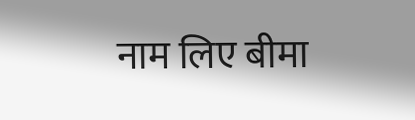नाम लिए बीमा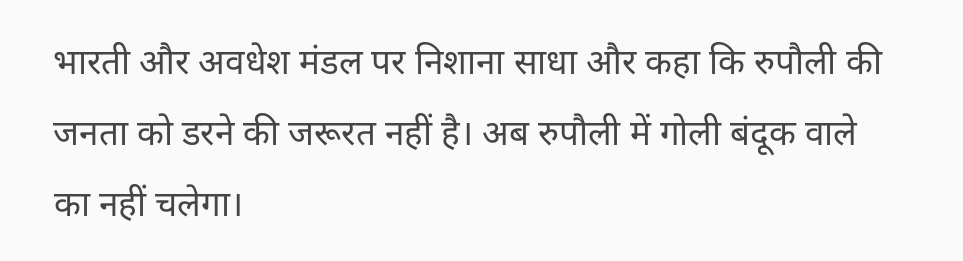भारती और अवधेश मंडल पर निशाना साधा और कहा कि रुपौली की जनता को डरने की जरूरत नहीं है। अब रुपौली में गोली बंदूक वाले का नहीं चलेगा।